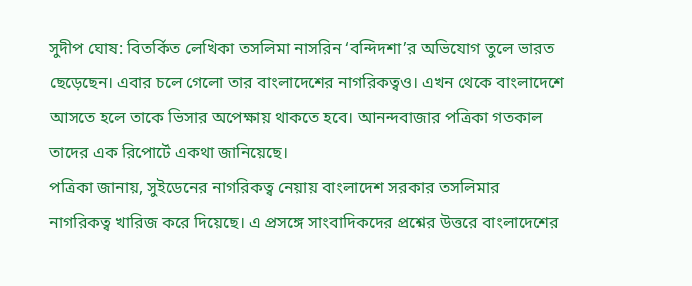সুদীপ ঘোষ: বিতর্কিত লেখিকা তসলিমা নাসরিন ‘বন্দিদশা’র অভিযোগ তুলে ভারত ছেড়েছেন। এবার চলে গেলো তার বাংলাদেশের নাগরিকত্বও। এখন থেকে বাংলাদেশে আসতে হলে তাকে ভিসার অপেক্ষায় থাকতে হবে। আনন্দবাজার পত্রিকা গতকাল তাদের এক রিপোর্টে একথা জানিয়েছে।
পত্রিকা জানায়, সুইডেনের নাগরিকত্ব নেয়ায় বাংলাদেশ সরকার তসলিমার নাগরিকত্ব খারিজ করে দিয়েছে। এ প্রসঙ্গে সাংবাদিকদের প্রশ্নের উত্তরে বাংলাদেশের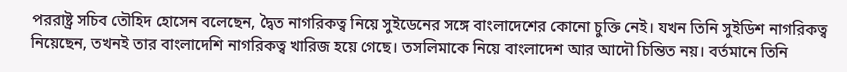পররাষ্ট্র সচিব তৌহিদ হোসেন বলেছেন, দ্বৈত নাগরিকত্ব নিয়ে সুইডেনের সঙ্গে বাংলাদেশের কোনো চুক্তি নেই। যখন তিনি সুইডিশ নাগরিকত্ব নিয়েছেন, তখনই তার বাংলাদেশি নাগরিকত্ব খারিজ হয়ে গেছে। তসলিমাকে নিয়ে বাংলাদেশ আর আদৌ চিন্তিত নয়। বর্তমানে তিনি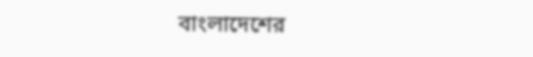বাংলাদেশের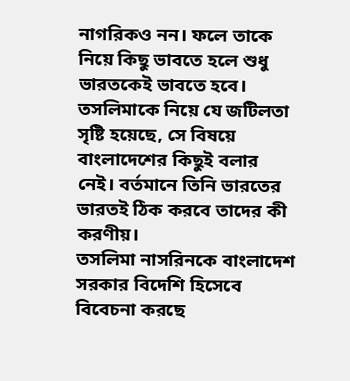নাগরিকও নন। ফলে তাকে নিয়ে কিছু ভাবতে হলে শুধু ভারতকেই ভাবতে হবে। তসলিমাকে নিয়ে যে জটিলতা সৃষ্টি হয়েছে, সে বিষয়ে বাংলাদেশের কিছুই বলার নেই। বর্তমানে তিনি ভারতের ভারতই ঠিক করবে তাদের কী করণীয়।
তসলিমা নাসরিনকে বাংলাদেশ সরকার বিদেশি হিসেবে বিবেচনা করছে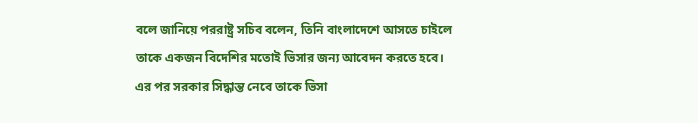বলে জানিয়ে পররাষ্ট্র সচিব বলেন, তিনি বাংলাদেশে আসতে চাইলে তাকে একজন বিদেশির মতোই ভিসার জন্য আবেদন করতে হবে। এর পর সরকার সিদ্ধান্ত নেবে তাকে ভিসা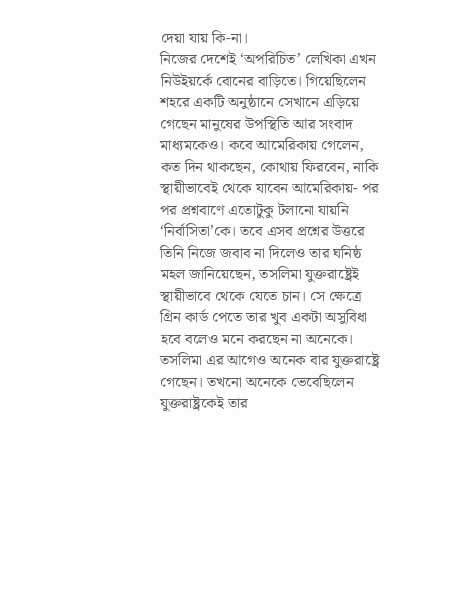দেয়া যায় কি-না।
নিজের দেশেই ‘অপরিচিত’ লেখিকা এখন নিউইয়র্কে বোনের বাড়িতে। গিয়েছিলেন শহরে একটি অনুষ্ঠানে সেখানে এড়িয়ে গেছেন মানুষের উপস্থিতি আর সংবাদ মাধ্যমকেও। কবে আমেরিকায় গেলেন, কত দিন থাকছেন, কোথায় ফিরবেন, নাকি স্থায়ীভাবেই থেকে যাবেন আমেরিকায়- পর পর প্রশ্নবাণে এতোটুকু টলানো যায়নি ‘নির্বাসিতা’কে। তবে এসব প্রশ্নের উত্তরে তিনি নিজে জবাব না দিলেও তার ঘনিষ্ঠ মহল জানিয়েছেন, তসলিমা যুক্তরাষ্ট্রেই স্থায়ীভাবে থেকে যেতে চান। সে ক্ষেত্রে গ্রিন কার্ড পেতে তার খুব একটা অসুবিধা হবে বলেও মনে করছেন না অনেকে।
তসলিমা এর আগেও অনেক বার যুক্তরাষ্ট্রে গেছেন। তখনো অনেকে ভেবেছিলেন যুক্তরাষ্ট্রকেই তার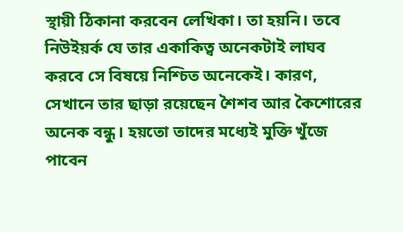স্থায়ী ঠিকানা করবেন লেখিকা। তা হয়নি। তবে নিউইয়র্ক যে তার একাকিত্ব অনেকটাই লাঘব করবে সে বিষয়ে নিশ্চিত অনেকেই। কারণ, সেখানে তার ছাড়া রয়েছেন শৈশব আর কৈশোরের অনেক বন্ধু। হয়তো তাদের মধ্যেই মুক্তি খুঁজে পাবেন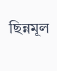ছিন্নমূল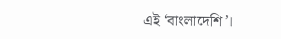এই ‘বাংলাদেশি’।